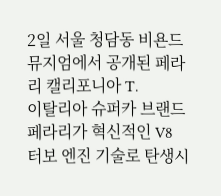2일 서울 청담동 비욘드 뮤지엄에서 공개된 페라리 캘리포니아 T.
이탈리아 슈퍼카 브랜드 페라리가 혁신적인 V8 터보 엔진 기술로 탄생시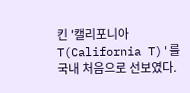킨 '캘리포니아 T(California T)'를 국내 처음으로 선보였다.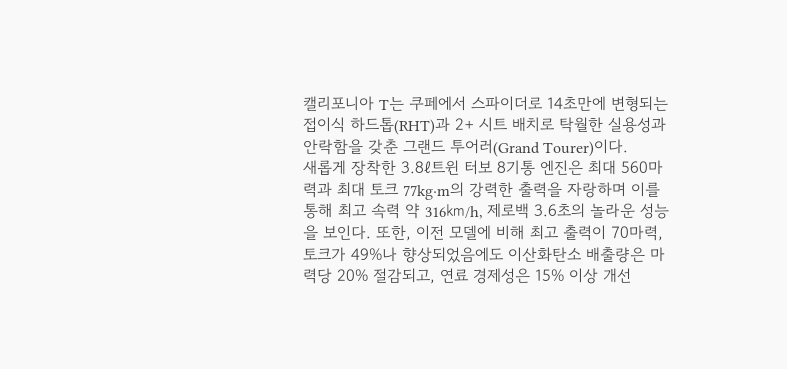캘리포니아 T는 쿠페에서 스파이더로 14초만에 변형되는 접이식 하드톱(RHT)과 2+ 시트 배치로 탁월한 실용성과 안락함을 갖춘 그랜드 투어러(Grand Tourer)이다.
새롭게 장착한 3.8ℓ트윈 터보 8기통 엔진은 최대 560마력과 최대 토크 77kg·m의 강력한 출력을 자랑하며 이를 통해 최고 속력 약 316㎞/h, 제로백 3.6초의 놀라운 성능을 보인다. 또한, 이전 모델에 비해 최고 출력이 70마력, 토크가 49%나 향상되었음에도 이산화탄소 배출량은 마력당 20% 절감되고, 연료 경제성은 15% 이상 개선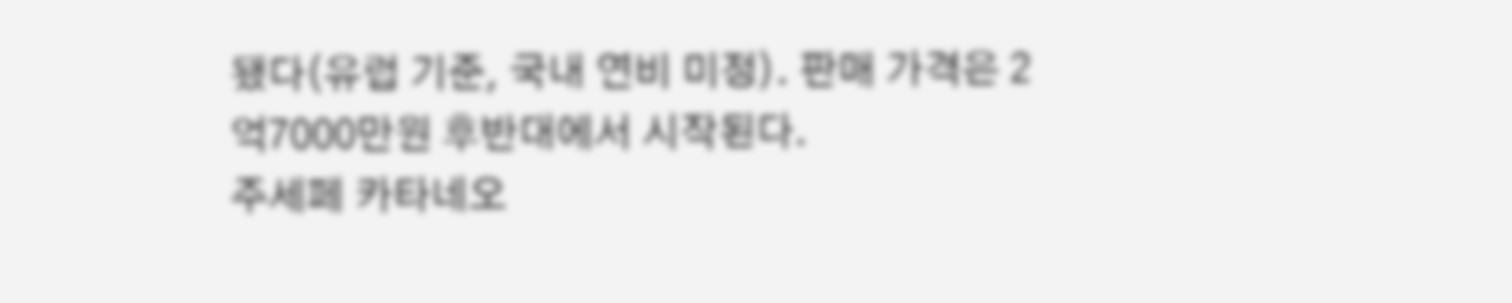됐다(유럽 기준, 국내 연비 미정). 판매 가격은 2억7000만원 후반대에서 시작된다.
주세페 카타네오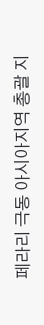페라리 극동 아시아지역 총괄 지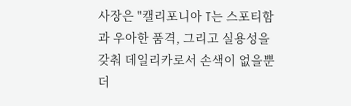사장은 "캘리포니아 T는 스포티함과 우아한 품격, 그리고 실용성을 갖춰 데일리카로서 손색이 없을뿐더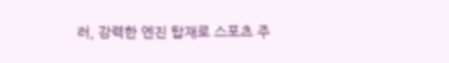러, 강력한 엔진 탑재로 스포츠 주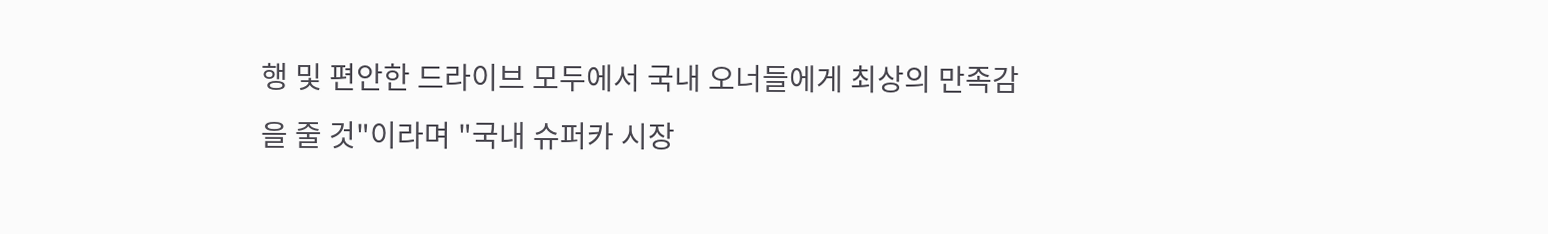행 및 편안한 드라이브 모두에서 국내 오너들에게 최상의 만족감을 줄 것"이라며 "국내 슈퍼카 시장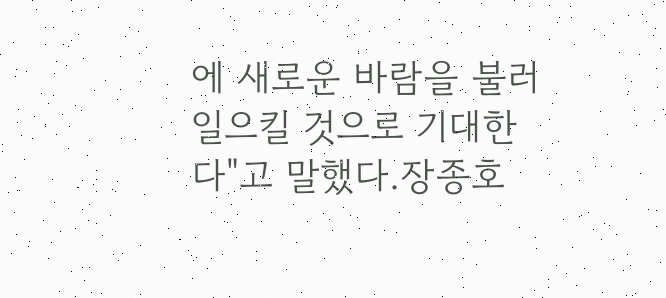에 새로운 바람을 불러 일으킬 것으로 기대한다"고 말했다.장종호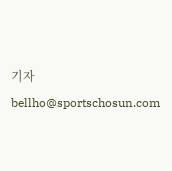기자 bellho@sportschosun.com